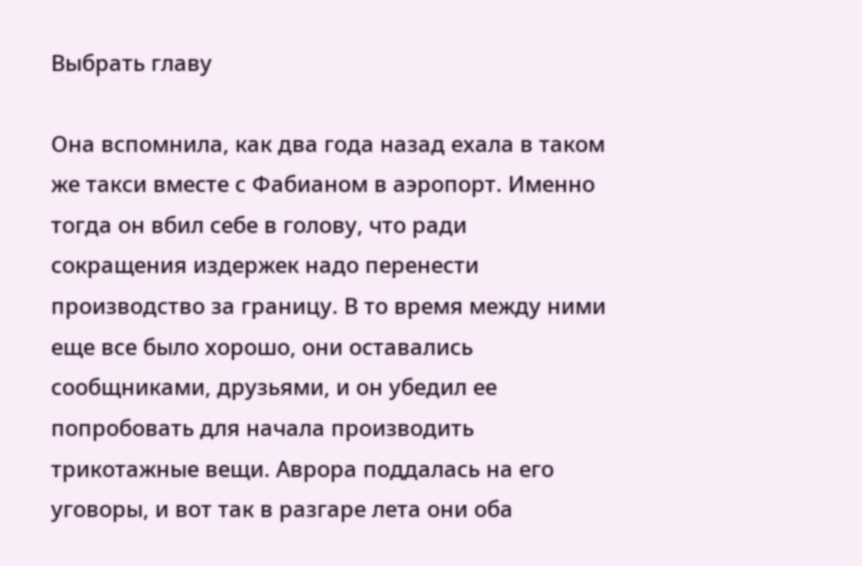Выбрать главу

Она вспомнила, как два года назад ехала в таком же такси вместе с Фабианом в аэропорт. Именно тогда он вбил себе в голову, что ради сокращения издержек надо перенести производство за границу. В то время между ними еще все было хорошо, они оставались сообщниками, друзьями, и он убедил ее попробовать для начала производить трикотажные вещи. Аврора поддалась на его уговоры, и вот так в разгаре лета они оба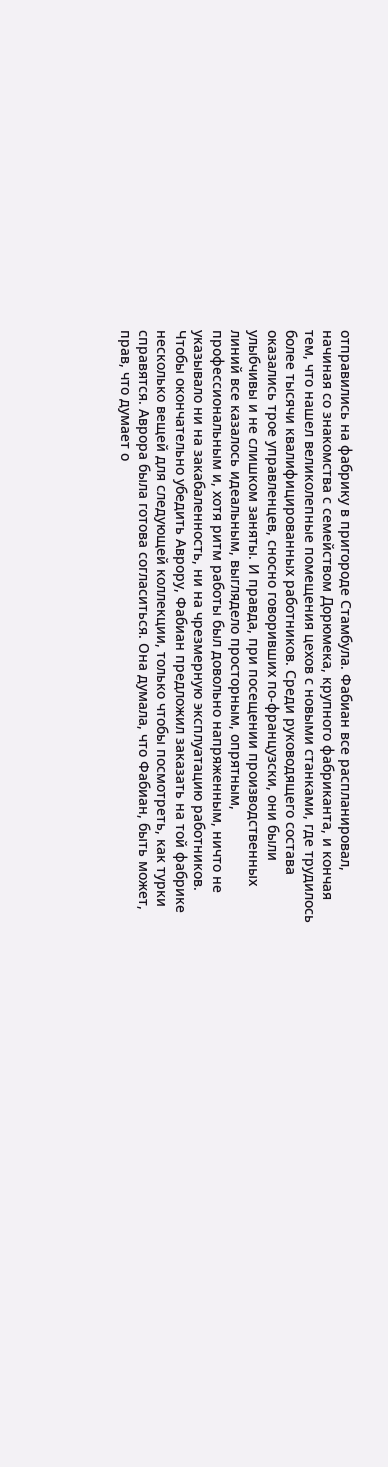отправились на фабрику в пригороде Стамбула. Фабиан все распланировал, начиная со знакомства с семейством Дорюмека, крупного фабриканта, и кончая тем, что нашел великолепные помещения цехов с новыми станками, где трудилось более тысячи квалифицированных работников. Среди руководящего состава оказались трое управленцев, сносно говоривших по-французски, они были улыбчивы и не слишком заняты. И правда, при посещении производственных линий все казалось идеальным, выглядело просторным, опрятным, профессиональным и, хотя ритм работы был довольно напряженным, ничто не указывало ни на закабаленность, ни на чрезмерную эксплуатацию работников. Чтобы окончательно убедить Аврору, Фабиан предложил заказать на той фабрике несколько вещей для следующей коллекции, только чтобы посмотреть, как турки справятся. Аврора была готова согласиться. Она думала, что Фабиан, быть может, прав, что думает о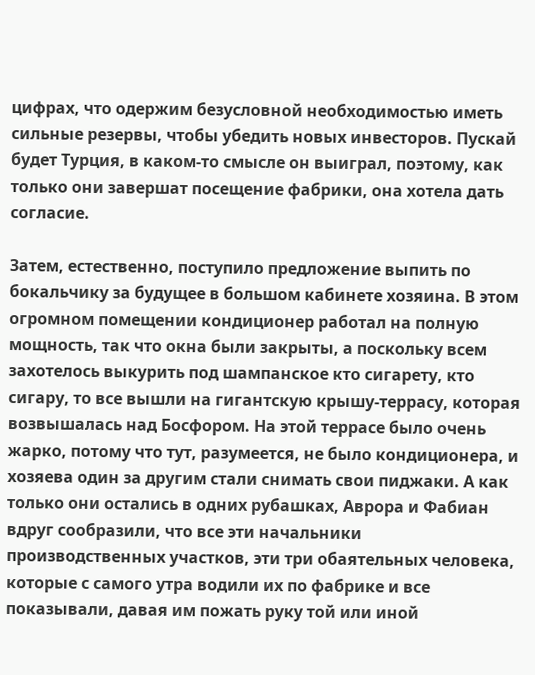цифрах, что одержим безусловной необходимостью иметь сильные резервы, чтобы убедить новых инвесторов. Пускай будет Турция, в каком-то смысле он выиграл, поэтому, как только они завершат посещение фабрики, она хотела дать согласие.

Затем, естественно, поступило предложение выпить по бокальчику за будущее в большом кабинете хозяина. В этом огромном помещении кондиционер работал на полную мощность, так что окна были закрыты, а поскольку всем захотелось выкурить под шампанское кто сигарету, кто сигару, то все вышли на гигантскую крышу-террасу, которая возвышалась над Босфором. На этой террасе было очень жарко, потому что тут, разумеется, не было кондиционера, и хозяева один за другим стали снимать свои пиджаки. А как только они остались в одних рубашках, Аврора и Фабиан вдруг сообразили, что все эти начальники производственных участков, эти три обаятельных человека, которые с самого утра водили их по фабрике и все показывали, давая им пожать руку той или иной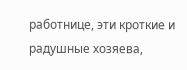работнице, эти кроткие и радушные хозяева,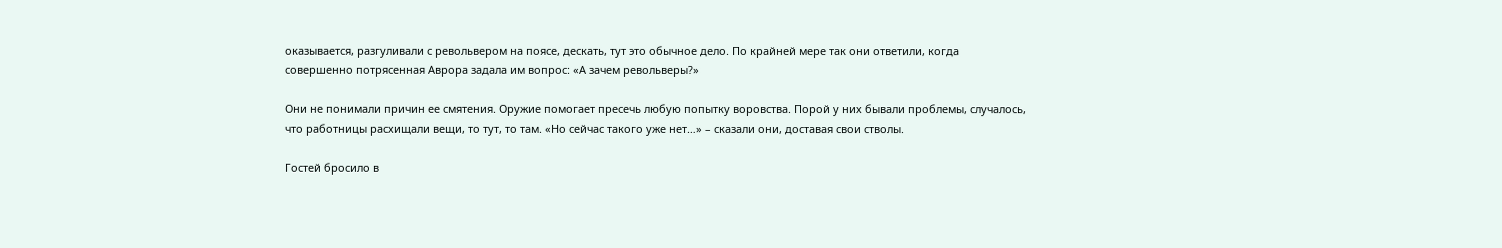оказывается, разгуливали с револьвером на поясе, дескать, тут это обычное дело. По крайней мере так они ответили, когда совершенно потрясенная Аврора задала им вопрос: «А зачем револьверы?»

Они не понимали причин ее смятения. Оружие помогает пресечь любую попытку воровства. Порой у них бывали проблемы, случалось, что работницы расхищали вещи, то тут, то там. «Но сейчас такого уже нет…» – сказали они, доставая свои стволы.

Гостей бросило в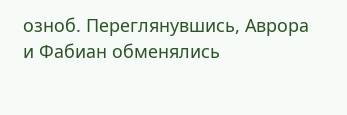озноб. Переглянувшись, Аврора и Фабиан обменялись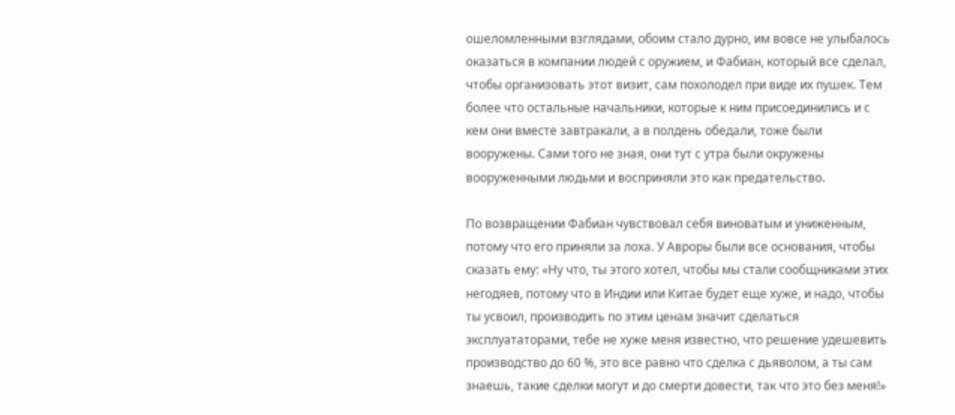ошеломленными взглядами, обоим стало дурно, им вовсе не улыбалось оказаться в компании людей с оружием, и Фабиан, который все сделал, чтобы организовать этот визит, сам похолодел при виде их пушек. Тем более что остальные начальники, которые к ним присоединились и с кем они вместе завтракали, а в полдень обедали, тоже были вооружены. Сами того не зная, они тут с утра были окружены вооруженными людьми и восприняли это как предательство.

По возвращении Фабиан чувствовал себя виноватым и униженным, потому что его приняли за лоха. У Авроры были все основания, чтобы сказать ему: «Ну что, ты этого хотел, чтобы мы стали сообщниками этих негодяев, потому что в Индии или Китае будет еще хуже, и надо, чтобы ты усвоил, производить по этим ценам значит сделаться эксплуататорами, тебе не хуже меня известно, что решение удешевить производство до 60 %, это все равно что сделка с дьяволом, а ты сам знаешь, такие сделки могут и до смерти довести, так что это без меня!»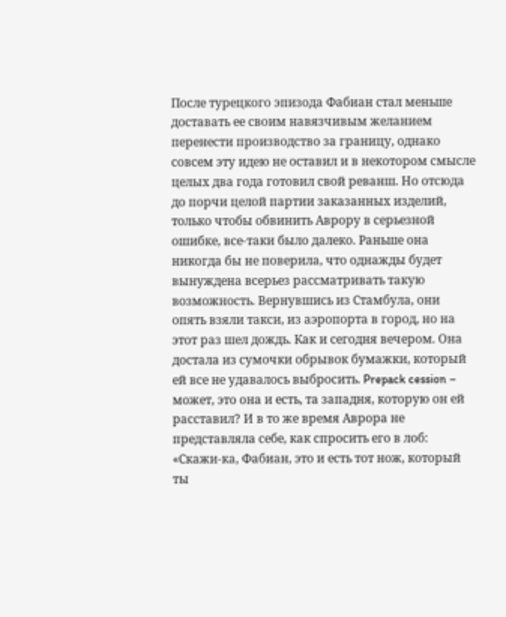После турецкого эпизода Фабиан стал меньше доставать ее своим навязчивым желанием перенести производство за границу, однако совсем эту идею не оставил и в некотором смысле целых два года готовил свой реванш. Но отсюда до порчи целой партии заказанных изделий, только чтобы обвинить Аврору в серьезной ошибке, все-таки было далеко. Раньше она никогда бы не поверила, что однажды будет вынуждена всерьез рассматривать такую возможность. Вернувшись из Стамбула, они опять взяли такси, из аэропорта в город, но на этот раз шел дождь. Как и сегодня вечером. Она достала из сумочки обрывок бумажки, который ей все не удавалось выбросить. Prepack cession – может, это она и есть, та западня, которую он ей расставил? И в то же время Аврора не представляла себе, как спросить его в лоб: «Скажи-ка, Фабиан, это и есть тот нож, который ты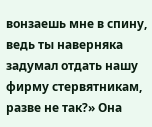вонзаешь мне в спину, ведь ты наверняка задумал отдать нашу фирму стервятникам, разве не так?» Она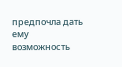предпочла дать ему возможность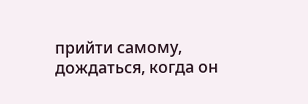прийти самому, дождаться, когда он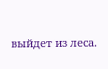выйдет из леса.